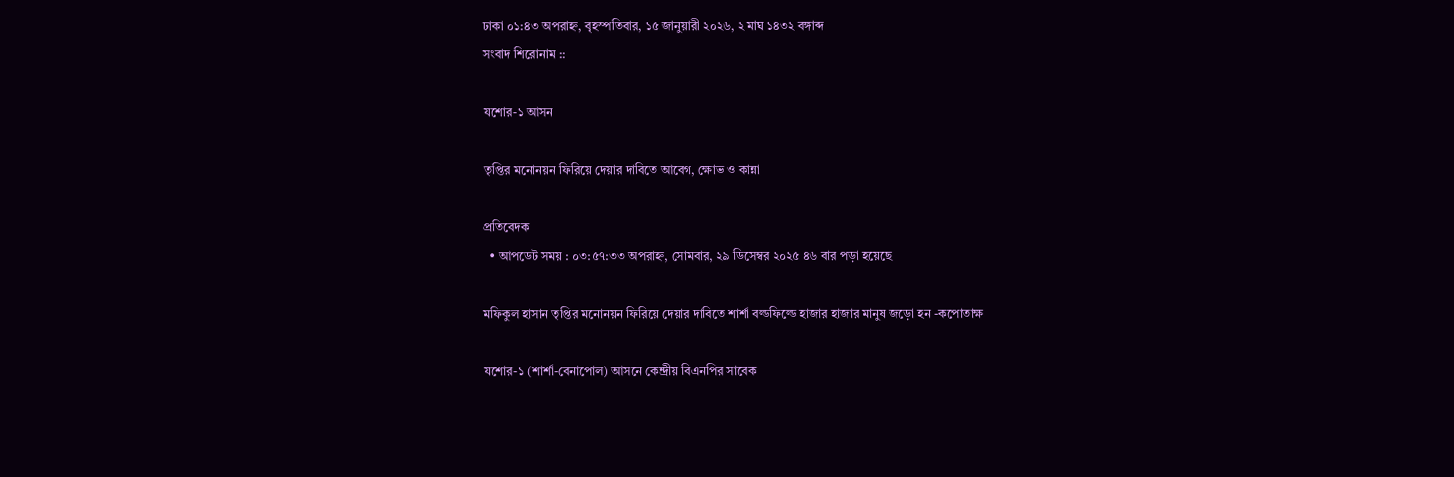ঢাকা ০১:৪৩ অপরাহ্ন, বৃহস্পতিবার, ১৫ জানুয়ারী ২০২৬, ২ মাঘ ১৪৩২ বঙ্গাব্দ
সংবাদ শিরোনাম ::

যশোর-১ আসন

তৃপ্তির মনোনয়ন ফিরিয়ে দেয়ার দাবিতে আবেগ, ক্ষোভ ও কান্না

প্রতিবেদক
  • আপডেট সময় : ০৩:৫৭:৩৩ অপরাহ্ন, সোমবার, ২৯ ডিসেম্বর ২০২৫ ৪৬ বার পড়া হয়েছে

মফিকুল হাসান তৃপ্তির মনোনয়ন ফিরিয়ে দেয়ার দাবিতে শার্শা বল্ডফিল্ডে হাজার হাজার মানুষ জড়ো হন -কপোতাক্ষ

যশোর-১ (শার্শা-বেনাপোল) আসনে কেন্দ্রীয় বিএনপির সাবেক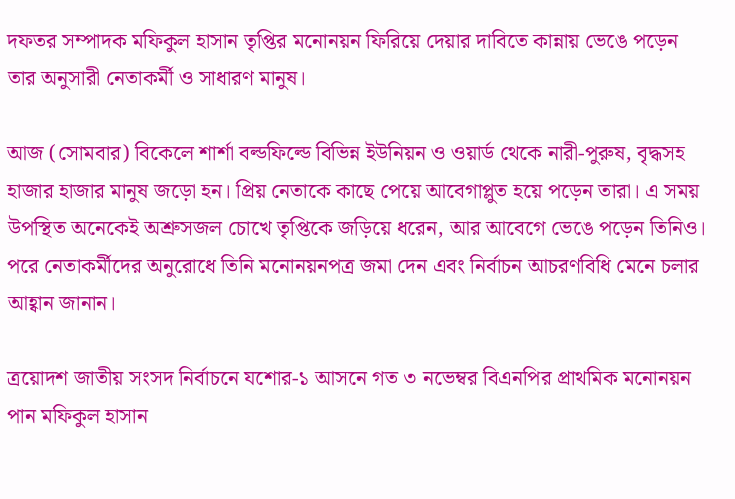দফতর সম্পাদক মফিকুল হাসান তৃপ্তির মনোনয়ন ফিরিয়ে দেয়ার দাবিতে কান্নায় ভেঙে পড়েন তার অনুসারী নেতাকর্মী ও সাধারণ মানুষ।

আজ (সোমবার) বিকেলে শার্শা বল্ডফিল্ডে বিভিন্ন ইউনিয়ন ও ওয়ার্ড থেকে নারী-পুরুষ, বৃদ্ধসহ হাজার হাজার মানুষ জড়ো হন। প্রিয় নেতাকে কাছে পেয়ে আবেগাপ্লুত হয়ে পড়েন তারা। এ সময় উপস্থিত অনেকেই অশ্রুসজল চোখে তৃপ্তিকে জড়িয়ে ধরেন, আর আবেগে ভেঙে পড়েন তিনিও। পরে নেতাকর্মীদের অনুরোধে তিনি মনোনয়নপত্র জমা দেন এবং নির্বাচন আচরণবিধি মেনে চলার আহ্বান জানান।

ত্রয়োদশ জাতীয় সংসদ নির্বাচনে যশোর-১ আসনে গত ৩ নভেম্বর বিএনপির প্রাথমিক মনোনয়ন পান মফিকুল হাসান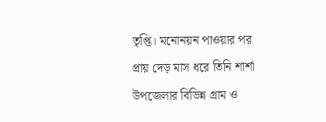তৃপ্তি। মনোনয়ন পাওয়ার পর প্রায় দেড় মাস ধরে তিনি শার্শা উপজেলার বিভিন্ন গ্রাম ও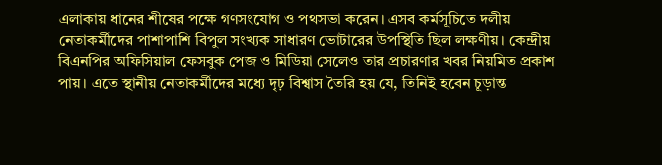এলাকায় ধানের শীষের পক্ষে গণসংযোগ ও পথসভা করেন। এসব কর্মসূচিতে দলীয় নেতাকর্মীদের পাশাপাশি বিপুল সংখ্যক সাধারণ ভোটারের উপস্থিতি ছিল লক্ষণীয়। কেন্দ্রীয় বিএনপির অফিসিয়াল ফেসবুক পেজ ও মিডিয়া সেলেও তার প্রচারণার খবর নিয়মিত প্রকাশ পায়। এতে স্থানীয় নেতাকর্মীদের মধ্যে দৃঢ় বিশ্বাস তৈরি হয় যে, তিনিই হবেন চূড়ান্ত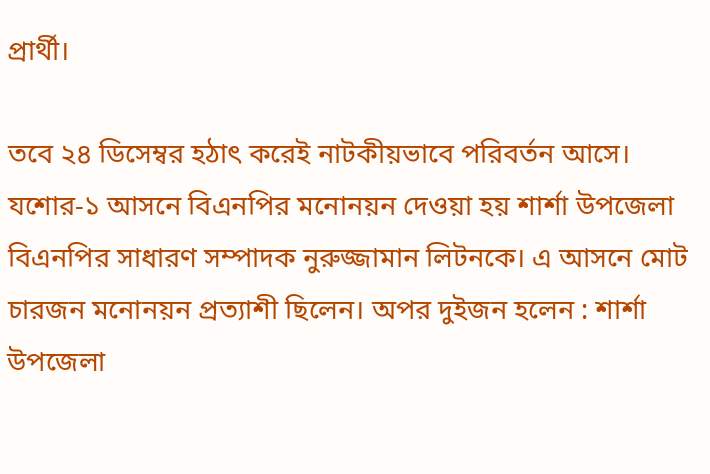প্রার্থী।

তবে ২৪ ডিসেম্বর হঠাৎ করেই নাটকীয়ভাবে পরিবর্তন আসে। যশোর-১ আসনে বিএনপির মনোনয়ন দেওয়া হয় শার্শা উপজেলা বিএনপির সাধারণ সম্পাদক নুরুজ্জামান লিটনকে। এ আসনে মোট চারজন মনোনয়ন প্রত্যাশী ছিলেন। অপর দুইজন হলেন : শার্শা উপজেলা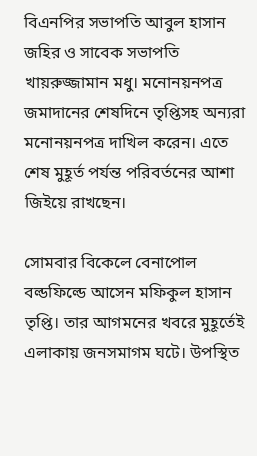বিএনপির সভাপতি আবুল হাসান জহির ও সাবেক সভাপতি খায়রুজ্জামান মধু। মনোনয়নপত্র জমাদানের শেষদিনে তৃপ্তিসহ অন্যরা মনোনয়নপত্র দাখিল করেন। এতে শেষ মুহূর্ত পর্যন্ত পরিবর্তনের আশা জিইয়ে রাখছেন।

সোমবার বিকেলে বেনাপোল বল্ডফিল্ডে আসেন মফিকুল হাসান তৃপ্তি। তার আগমনের খবরে মুহূর্তেই এলাকায় জনসমাগম ঘটে। উপস্থিত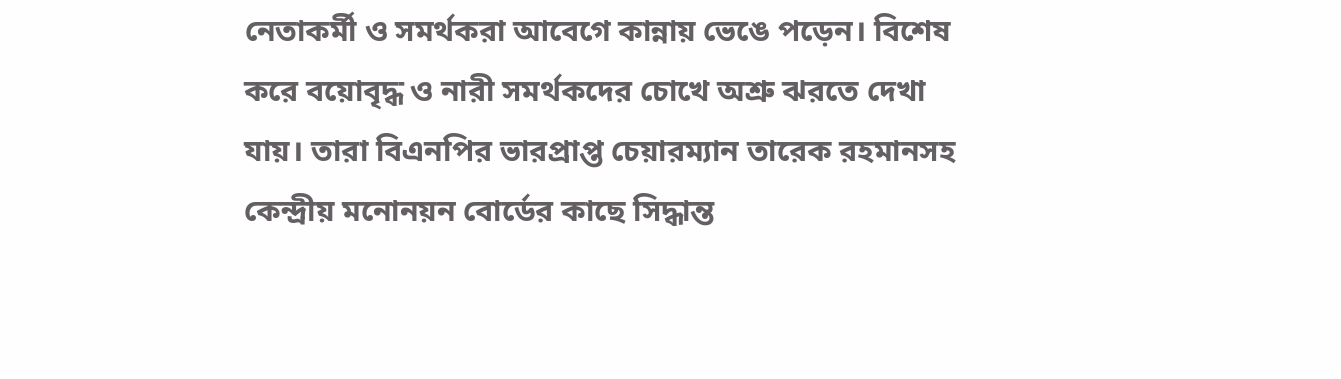নেতাকর্মী ও সমর্থকরা আবেগে কান্নায় ভেঙে পড়েন। বিশেষ করে বয়োবৃদ্ধ ও নারী সমর্থকদের চোখে অশ্রু ঝরতে দেখা যায়। তারা বিএনপির ভারপ্রাপ্ত চেয়ারম্যান তারেক রহমানসহ কেন্দ্রীয় মনোনয়ন বোর্ডের কাছে সিদ্ধান্ত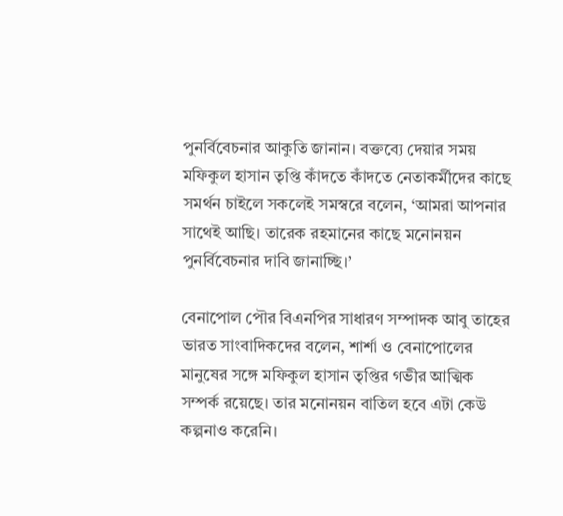পুনর্বিবেচনার আকুতি জানান। বক্তব্যে দেয়ার সময় মফিকুল হাসান তৃপ্তি কাঁদতে কাঁদতে নেতাকর্মীদের কাছে সমর্থন চাইলে সকলেই সমস্বরে বলেন, ‘আমরা আপনার সাথেই আছি। তারেক রহমানের কাছে মনোনয়ন পুনর্বিবেচনার দাবি জানাচ্ছি।’

বেনাপোল পৌর বিএনপির সাধারণ সম্পাদক আবু তাহের ভারত সাংবাদিকদের বলেন, শার্শা ও বেনাপোলের মানুষের সঙ্গে মফিকুল হাসান তৃপ্তির গভীর আত্মিক সম্পর্ক রয়েছে। তার মনোনয়ন বাতিল হবে এটা কেউ কল্পনাও করেনি।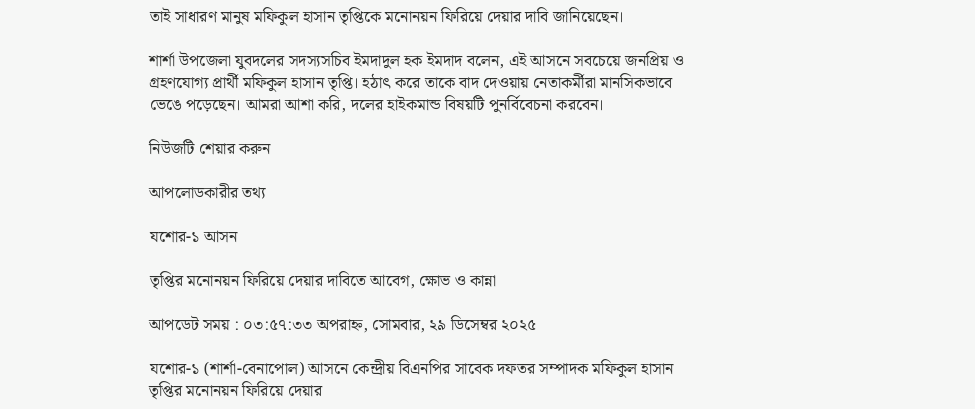তাই সাধারণ মানুষ মফিকুল হাসান তৃপ্তিকে মনোনয়ন ফিরিয়ে দেয়ার দাবি জানিয়েছেন।

শার্শা উপজেলা যুবদলের সদস্যসচিব ইমদাদুল হক ইমদাদ বলেন, এই আসনে সবচেয়ে জনপ্রিয় ও গ্রহণযোগ্য প্রার্থী মফিকুল হাসান তৃপ্তি। হঠাৎ করে তাকে বাদ দেওয়ায় নেতাকর্মীরা মানসিকভাবে ভেঙে পড়েছেন। আমরা আশা করি, দলের হাইকমান্ড বিষয়টি পুনর্বিবেচনা করবেন।

নিউজটি শেয়ার করুন

আপলোডকারীর তথ্য

যশোর-১ আসন

তৃপ্তির মনোনয়ন ফিরিয়ে দেয়ার দাবিতে আবেগ, ক্ষোভ ও কান্না

আপডেট সময় : ০৩:৫৭:৩৩ অপরাহ্ন, সোমবার, ২৯ ডিসেম্বর ২০২৫

যশোর-১ (শার্শা-বেনাপোল) আসনে কেন্দ্রীয় বিএনপির সাবেক দফতর সম্পাদক মফিকুল হাসান তৃপ্তির মনোনয়ন ফিরিয়ে দেয়ার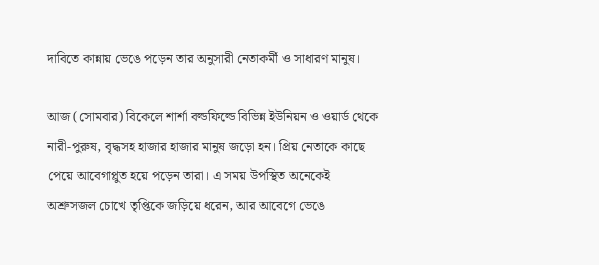দাবিতে কান্নায় ভেঙে পড়েন তার অনুসারী নেতাকর্মী ও সাধারণ মানুষ।

আজ (সোমবার) বিকেলে শার্শা বল্ডফিল্ডে বিভিন্ন ইউনিয়ন ও ওয়ার্ড থেকে নারী-পুরুষ, বৃদ্ধসহ হাজার হাজার মানুষ জড়ো হন। প্রিয় নেতাকে কাছে পেয়ে আবেগাপ্লুত হয়ে পড়েন তারা। এ সময় উপস্থিত অনেকেই অশ্রুসজল চোখে তৃপ্তিকে জড়িয়ে ধরেন, আর আবেগে ভেঙে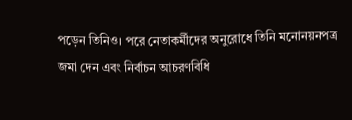পড়েন তিনিও। পরে নেতাকর্মীদের অনুরোধে তিনি মনোনয়নপত্র জমা দেন এবং নির্বাচন আচরণবিধি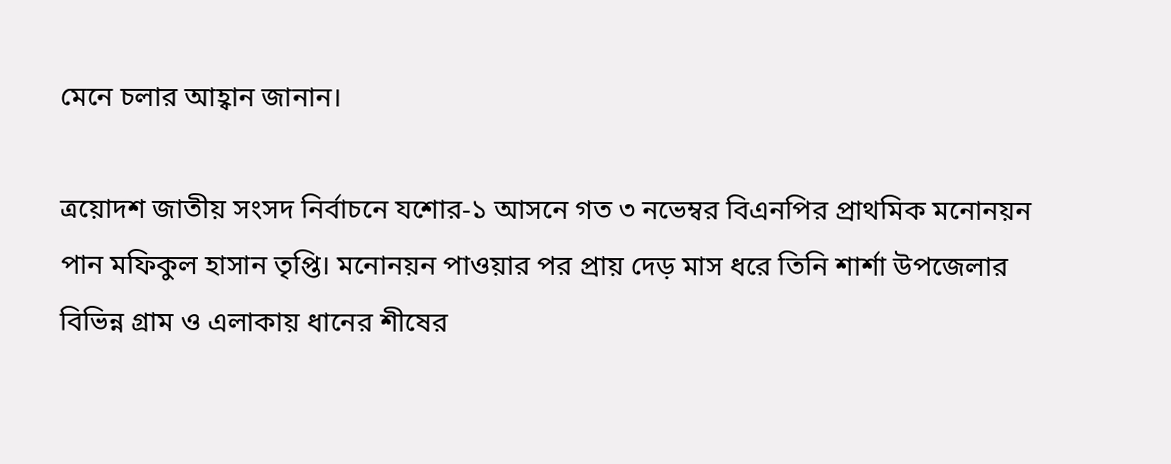মেনে চলার আহ্বান জানান।

ত্রয়োদশ জাতীয় সংসদ নির্বাচনে যশোর-১ আসনে গত ৩ নভেম্বর বিএনপির প্রাথমিক মনোনয়ন পান মফিকুল হাসান তৃপ্তি। মনোনয়ন পাওয়ার পর প্রায় দেড় মাস ধরে তিনি শার্শা উপজেলার বিভিন্ন গ্রাম ও এলাকায় ধানের শীষের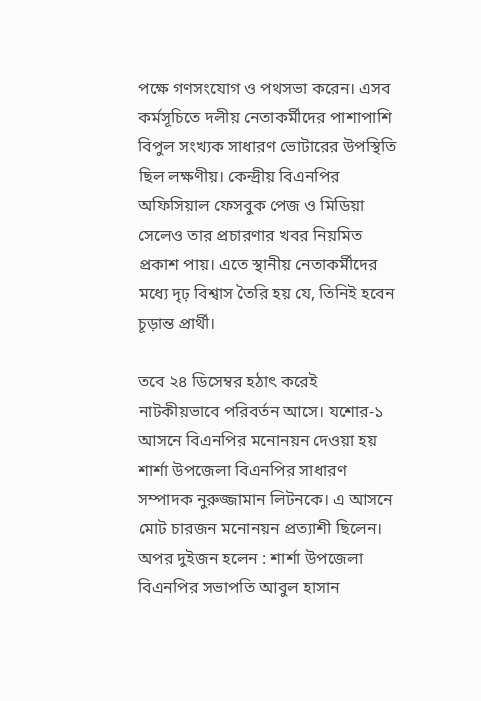পক্ষে গণসংযোগ ও পথসভা করেন। এসব কর্মসূচিতে দলীয় নেতাকর্মীদের পাশাপাশি বিপুল সংখ্যক সাধারণ ভোটারের উপস্থিতি ছিল লক্ষণীয়। কেন্দ্রীয় বিএনপির অফিসিয়াল ফেসবুক পেজ ও মিডিয়া সেলেও তার প্রচারণার খবর নিয়মিত প্রকাশ পায়। এতে স্থানীয় নেতাকর্মীদের মধ্যে দৃঢ় বিশ্বাস তৈরি হয় যে, তিনিই হবেন চূড়ান্ত প্রার্থী।

তবে ২৪ ডিসেম্বর হঠাৎ করেই নাটকীয়ভাবে পরিবর্তন আসে। যশোর-১ আসনে বিএনপির মনোনয়ন দেওয়া হয় শার্শা উপজেলা বিএনপির সাধারণ সম্পাদক নুরুজ্জামান লিটনকে। এ আসনে মোট চারজন মনোনয়ন প্রত্যাশী ছিলেন। অপর দুইজন হলেন : শার্শা উপজেলা বিএনপির সভাপতি আবুল হাসান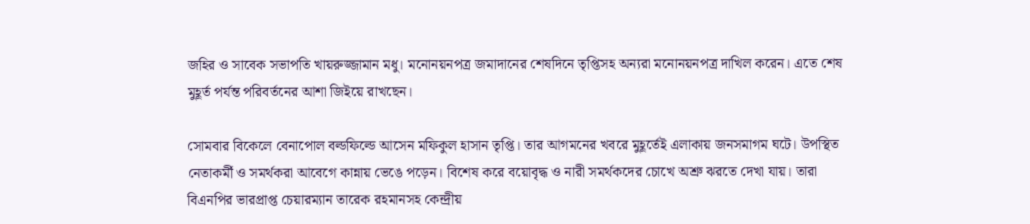জহির ও সাবেক সভাপতি খায়রুজ্জামান মধু। মনোনয়নপত্র জমাদানের শেষদিনে তৃপ্তিসহ অন্যরা মনোনয়নপত্র দাখিল করেন। এতে শেষ মুহূর্ত পর্যন্ত পরিবর্তনের আশা জিইয়ে রাখছেন।

সোমবার বিকেলে বেনাপোল বল্ডফিল্ডে আসেন মফিকুল হাসান তৃপ্তি। তার আগমনের খবরে মুহূর্তেই এলাকায় জনসমাগম ঘটে। উপস্থিত নেতাকর্মী ও সমর্থকরা আবেগে কান্নায় ভেঙে পড়েন। বিশেষ করে বয়োবৃদ্ধ ও নারী সমর্থকদের চোখে অশ্রু ঝরতে দেখা যায়। তারা বিএনপির ভারপ্রাপ্ত চেয়ারম্যান তারেক রহমানসহ কেন্দ্রীয়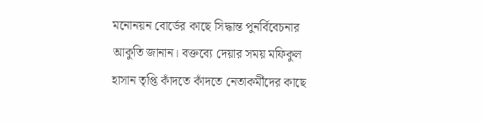মনোনয়ন বোর্ডের কাছে সিদ্ধান্ত পুনর্বিবেচনার আকুতি জানান। বক্তব্যে দেয়ার সময় মফিকুল হাসান তৃপ্তি কাঁদতে কাঁদতে নেতাকর্মীদের কাছে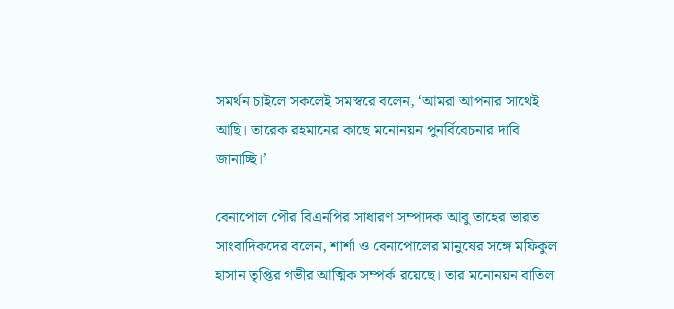সমর্থন চাইলে সকলেই সমস্বরে বলেন, ‘আমরা আপনার সাথেই আছি। তারেক রহমানের কাছে মনোনয়ন পুনর্বিবেচনার দাবি জানাচ্ছি।’

বেনাপোল পৌর বিএনপির সাধারণ সম্পাদক আবু তাহের ভারত সাংবাদিকদের বলেন, শার্শা ও বেনাপোলের মানুষের সঙ্গে মফিকুল হাসান তৃপ্তির গভীর আত্মিক সম্পর্ক রয়েছে। তার মনোনয়ন বাতিল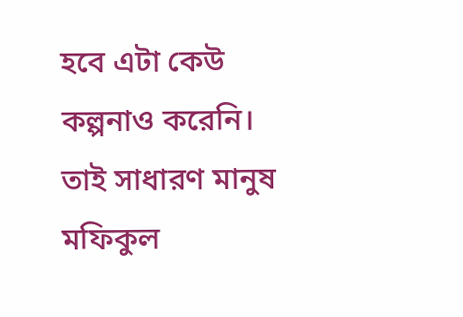হবে এটা কেউ কল্পনাও করেনি। তাই সাধারণ মানুষ মফিকুল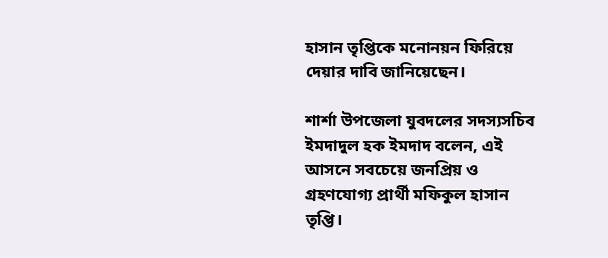হাসান তৃপ্তিকে মনোনয়ন ফিরিয়ে দেয়ার দাবি জানিয়েছেন।

শার্শা উপজেলা যুবদলের সদস্যসচিব ইমদাদুল হক ইমদাদ বলেন, এই আসনে সবচেয়ে জনপ্রিয় ও গ্রহণযোগ্য প্রার্থী মফিকুল হাসান তৃপ্তি।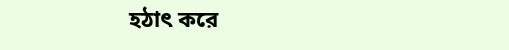হঠাৎ করে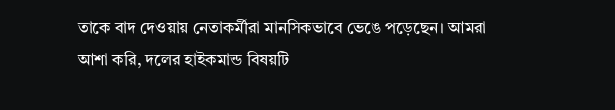তাকে বাদ দেওয়ায় নেতাকর্মীরা মানসিকভাবে ভেঙে পড়েছেন। আমরা আশা করি, দলের হাইকমান্ড বিষয়টি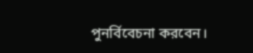পুনর্বিবেচনা করবেন।